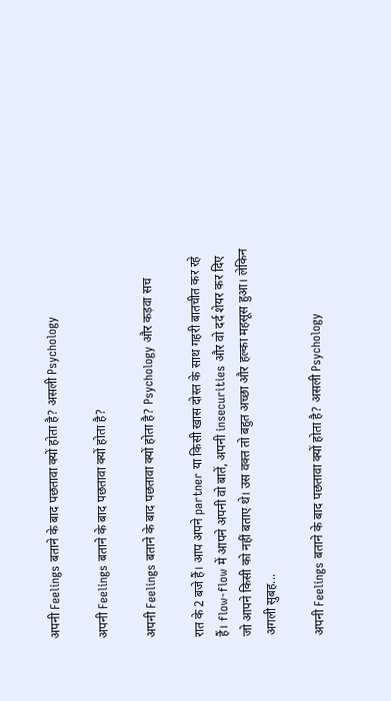अपनी Feelings बताने के बाद पछतावा क्यों होता है? असली Psychology

अपनी Feelings बताने के बाद पछतावा क्यों होता है?

अपनी Feelings बताने के बाद पछतावा क्यों होता है? Psychology और कड़वा सच

रात के 2 बजे हैं। आप अपने partner या किसी खास दोस्त के साथ गहरी बातचीत कर रहे हैं। flow-flow में आपने अपनी वो बातें, अपनी insecurities और वो दर्द शेयर कर दिए जो आपने किसी को नहीं बताए थे। उस वक्त तो बहुत अच्छा और हल्का महसूस हुआ। लेकिन अगली सुबह...

अपनी Feelings बताने के बाद पछतावा क्यों होता है? असली Psychology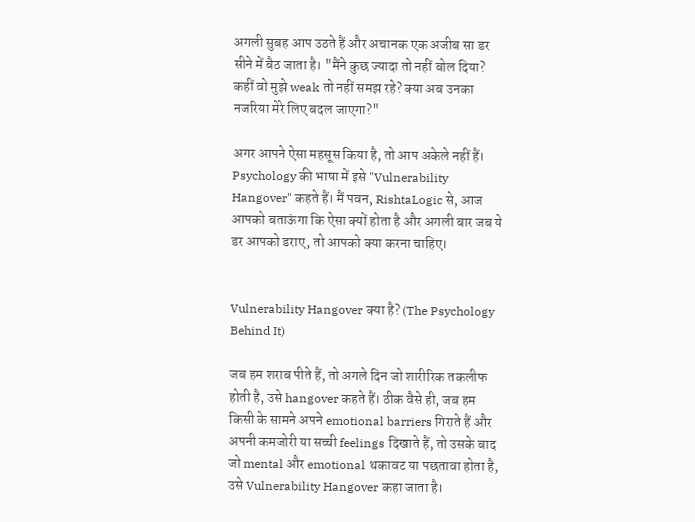अगली सुबह आप उठते हैं और अचानक एक अजीब सा डर सीने में बैठ जाता है। "मैंने कुछ ज्यादा तो नहीं बोल दिया? कहीं वो मुझे weak तो नहीं समझ रहे? क्या अब उनका नजरिया मेरे लिए बदल जाएगा?"

अगर आपने ऐसा महसूस किया है, तो आप अकेले नहीं हैं। Psychology की भाषा में इसे "Vulnerability Hangover" कहते हैं। मैं पवन, RishtaLogic से, आज आपको बताऊंगा कि ऐसा क्यों होता है और अगली बार जब ये डर आपको डराए, तो आपको क्या करना चाहिए।


Vulnerability Hangover क्या है? (The Psychology Behind It)

जब हम शराब पीते हैं, तो अगले दिन जो शारीरिक तकलीफ होती है, उसे hangover कहते हैं। ठीक वैसे ही, जब हम किसी के सामने अपने emotional barriers गिराते हैं और अपनी कमजोरी या सच्ची feelings दिखाते हैं, तो उसके बाद जो mental और emotional थकावट या पछतावा होता है, उसे Vulnerability Hangover कहा जाता है।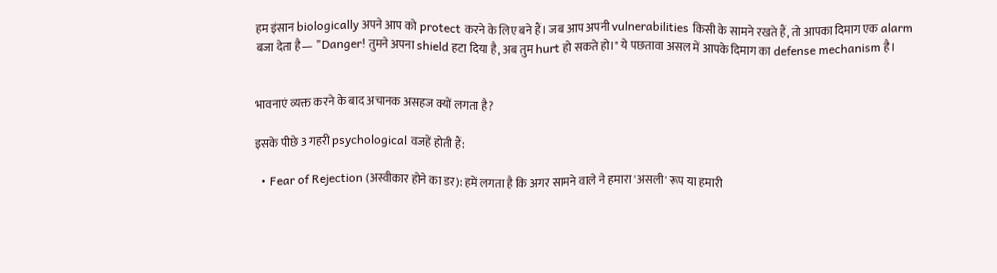हम इंसान biologically अपने आप को protect करने के लिए बने हैं। जब आप अपनी vulnerabilities किसी के सामने रखते हैं, तो आपका दिमाग एक alarm बजा देता है— "Danger! तुमने अपना shield हटा दिया है, अब तुम hurt हो सकते हो।" ये पछतावा असल में आपके दिमाग का defense mechanism है।


भावनाएं व्यक्त करने के बाद अचानक असहज क्यों लगता है?

इसके पीछे 3 गहरी psychological वजहें होती हैं:

  • Fear of Rejection (अस्वीकार होने का डर): हमें लगता है कि अगर सामने वाले ने हमारा 'असली' रूप या हमारी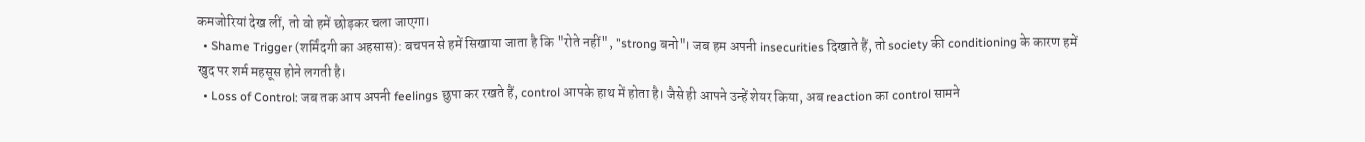कमजोरियां देख लीं, तो वो हमें छोड़कर चला जाएगा।
  • Shame Trigger (शर्मिंदगी का अहसास): बचपन से हमें सिखाया जाता है कि "रोते नहीं", "strong बनो"। जब हम अपनी insecurities दिखाते हैं, तो society की conditioning के कारण हमें खुद पर शर्म महसूस होने लगती है।
  • Loss of Control: जब तक आप अपनी feelings छुपा कर रखते हैं, control आपके हाथ में होता है। जैसे ही आपने उन्हें शेयर किया, अब reaction का control सामने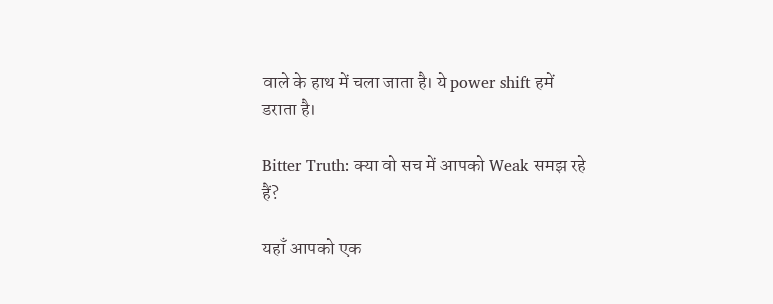वाले के हाथ में चला जाता है। ये power shift हमें डराता है।

Bitter Truth: क्या वो सच में आपको Weak समझ रहे हैं?

यहाँ आपको एक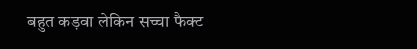बहुत कड़वा लेकिन सच्चा फैक्ट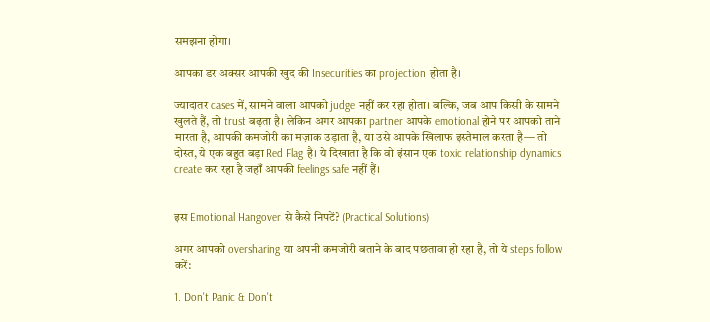समझना होगा।

आपका डर अक्सर आपकी खुद की Insecurities का projection होता है।

ज्यादातर cases में, सामने वाला आपको judge नहीं कर रहा होता। बल्कि, जब आप किसी के सामने खुलते हैं, तो trust बढ़ता है। लेकिन अगर आपका partner आपके emotional होने पर आपको ताने मारता है, आपकी कमजोरी का मज़ाक उड़ाता है, या उसे आपके खिलाफ इस्तेमाल करता है— तो दोस्त, ये एक बहुत बड़ा Red Flag है। ये दिखाता है कि वो इंसान एक toxic relationship dynamics create कर रहा है जहाँ आपकी feelings safe नहीं हैं।


इस Emotional Hangover से कैसे निपटें? (Practical Solutions)

अगर आपको oversharing या अपनी कमजोरी बताने के बाद पछतावा हो रहा है, तो ये steps follow करें:

1. Don't Panic & Don't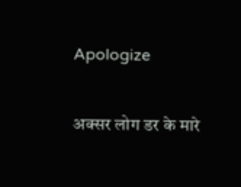Apologize

अक्सर लोग डर के मारे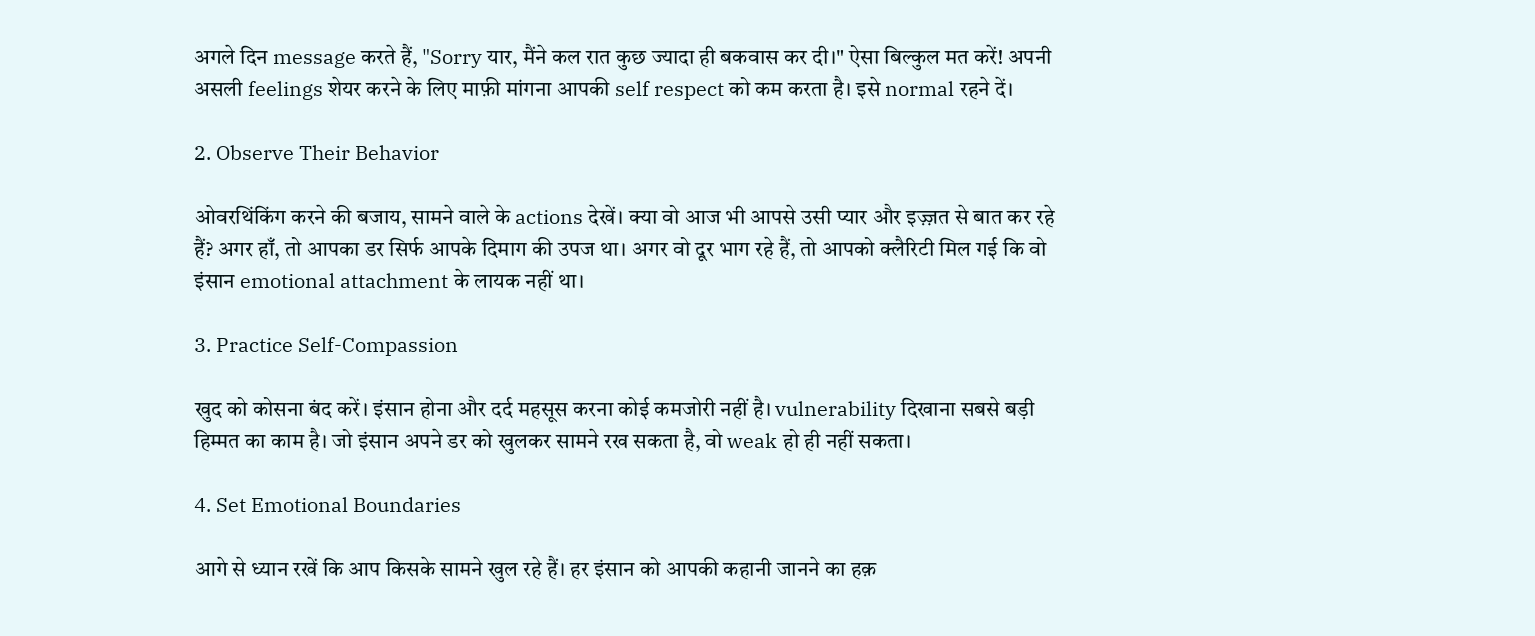अगले दिन message करते हैं, "Sorry यार, मैंने कल रात कुछ ज्यादा ही बकवास कर दी।" ऐसा बिल्कुल मत करें! अपनी असली feelings शेयर करने के लिए माफ़ी मांगना आपकी self respect को कम करता है। इसे normal रहने दें।

2. Observe Their Behavior

ओवरथिंकिंग करने की बजाय, सामने वाले के actions देखें। क्या वो आज भी आपसे उसी प्यार और इज़्ज़त से बात कर रहे हैं? अगर हाँ, तो आपका डर सिर्फ आपके दिमाग की उपज था। अगर वो दूर भाग रहे हैं, तो आपको क्लैरिटी मिल गई कि वो इंसान emotional attachment के लायक नहीं था।

3. Practice Self-Compassion

खुद को कोसना बंद करें। इंसान होना और दर्द महसूस करना कोई कमजोरी नहीं है। vulnerability दिखाना सबसे बड़ी हिम्मत का काम है। जो इंसान अपने डर को खुलकर सामने रख सकता है, वो weak हो ही नहीं सकता।

4. Set Emotional Boundaries

आगे से ध्यान रखें कि आप किसके सामने खुल रहे हैं। हर इंसान को आपकी कहानी जानने का हक़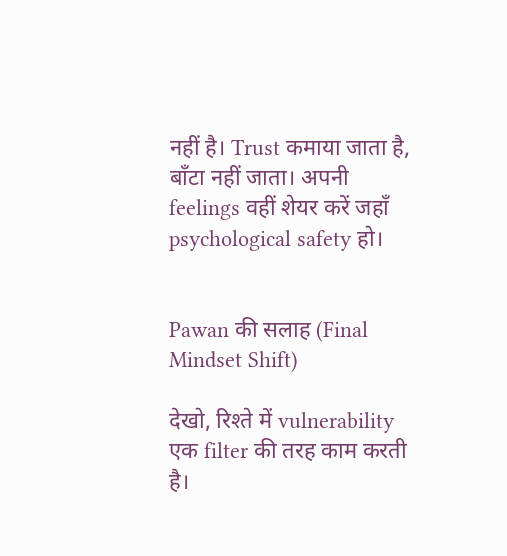नहीं है। Trust कमाया जाता है, बाँटा नहीं जाता। अपनी feelings वहीं शेयर करें जहाँ psychological safety हो।


Pawan की सलाह (Final Mindset Shift)

देखो, रिश्ते में vulnerability एक filter की तरह काम करती है।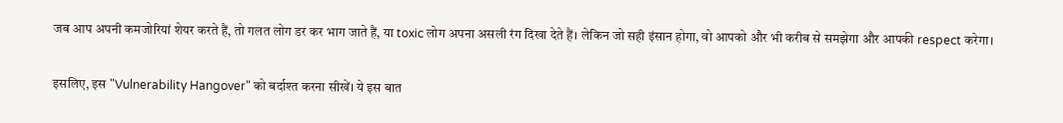जब आप अपनी कमजोरियां शेयर करते हैं, तो गलत लोग डर कर भाग जाते हैं, या toxic लोग अपना असली रंग दिखा देते हैं। लेकिन जो सही इंसान होगा, वो आपको और भी करीब से समझेगा और आपकी respect करेगा।

इसलिए, इस "Vulnerability Hangover" को बर्दाश्त करना सीखें। ये इस बात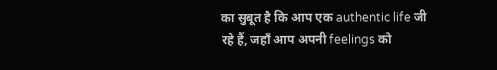का सुबूत है कि आप एक authentic life जी रहे हैं, जहाँ आप अपनी feelings को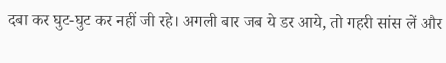दबा कर घुट-घुट कर नहीं जी रहे। अगली बार जब ये डर आये, तो गहरी सांस लें और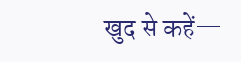खुद से कहें—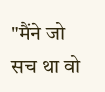"मैंने जो सच था वो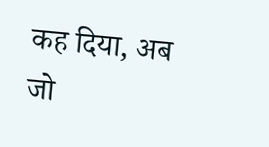कह दिया, अब जो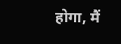होगा, मैं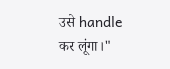उसे handle कर लूंगा।"